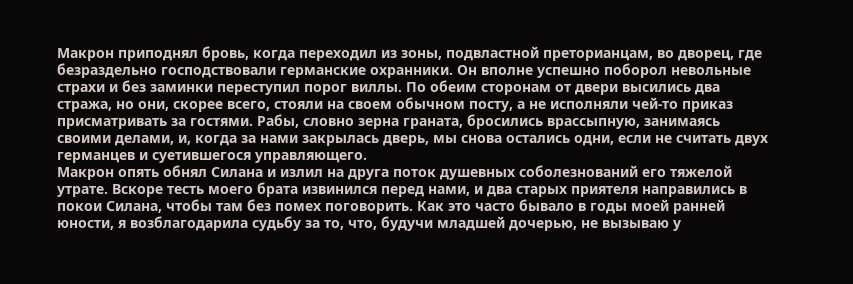Макрон приподнял бровь, когда переходил из зоны, подвластной преторианцам, во дворец, где безраздельно господствовали германские охранники. Он вполне успешно поборол невольные страхи и без заминки переступил порог виллы. По обеим сторонам от двери высились два стража, но они, скорее всего, стояли на своем обычном посту, а не исполняли чей-то приказ присматривать за гостями. Рабы, словно зерна граната, бросились врассыпную, занимаясь своими делами, и, когда за нами закрылась дверь, мы снова остались одни, если не считать двух германцев и суетившегося управляющего.
Макрон опять обнял Силана и излил на друга поток душевных соболезнований его тяжелой утрате. Вскоре тесть моего брата извинился перед нами, и два старых приятеля направились в покои Силана, чтобы там без помех поговорить. Как это часто бывало в годы моей ранней юности, я возблагодарила судьбу за то, что, будучи младшей дочерью, не вызываю у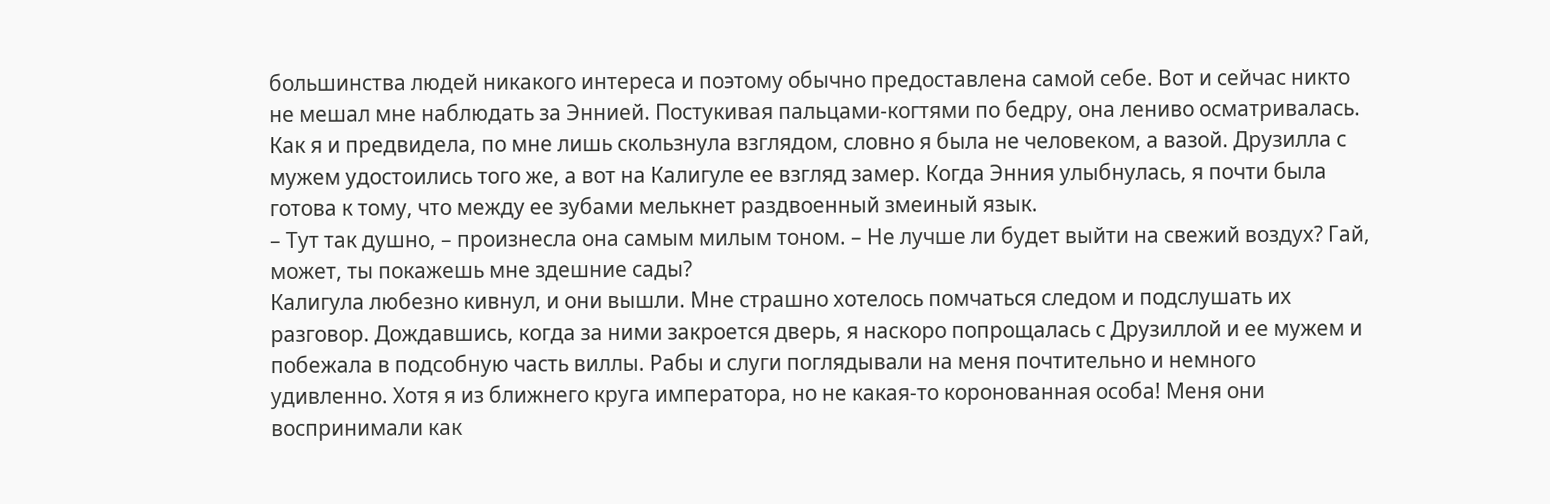большинства людей никакого интереса и поэтому обычно предоставлена самой себе. Вот и сейчас никто не мешал мне наблюдать за Эннией. Постукивая пальцами-когтями по бедру, она лениво осматривалась. Как я и предвидела, по мне лишь скользнула взглядом, словно я была не человеком, а вазой. Друзилла с мужем удостоились того же, а вот на Калигуле ее взгляд замер. Когда Энния улыбнулась, я почти была готова к тому, что между ее зубами мелькнет раздвоенный змеиный язык.
– Тут так душно, – произнесла она самым милым тоном. – Не лучше ли будет выйти на свежий воздух? Гай, может, ты покажешь мне здешние сады?
Калигула любезно кивнул, и они вышли. Мне страшно хотелось помчаться следом и подслушать их разговор. Дождавшись, когда за ними закроется дверь, я наскоро попрощалась с Друзиллой и ее мужем и побежала в подсобную часть виллы. Рабы и слуги поглядывали на меня почтительно и немного удивленно. Хотя я из ближнего круга императора, но не какая-то коронованная особа! Меня они воспринимали как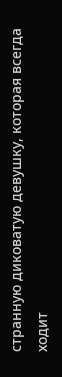странную диковатую девушку, которая всегда ходит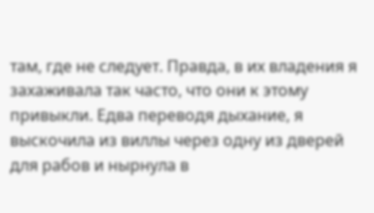там, где не следует. Правда, в их владения я захаживала так часто, что они к этому привыкли. Едва переводя дыхание, я выскочила из виллы через одну из дверей для рабов и нырнула в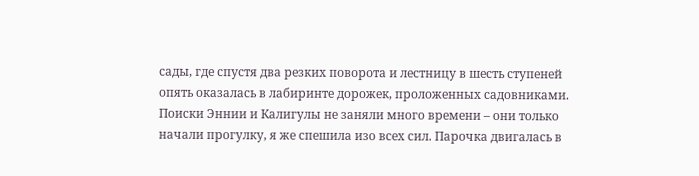сады, где спустя два резких поворота и лестницу в шесть ступеней опять оказалась в лабиринте дорожек, проложенных садовниками. Поиски Эннии и Калигулы не заняли много времени – они только начали прогулку, я же спешила изо всех сил. Парочка двигалась в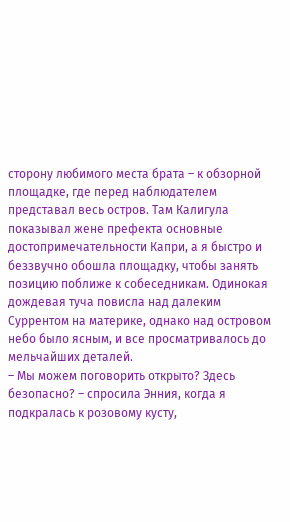сторону любимого места брата – к обзорной площадке, где перед наблюдателем представал весь остров. Там Калигула показывал жене префекта основные достопримечательности Капри, а я быстро и беззвучно обошла площадку, чтобы занять позицию поближе к собеседникам. Одинокая дождевая туча повисла над далеким Суррентом на материке, однако над островом небо было ясным, и все просматривалось до мельчайших деталей.
– Мы можем поговорить открыто? Здесь безопасно? – спросила Энния, когда я подкралась к розовому кусту,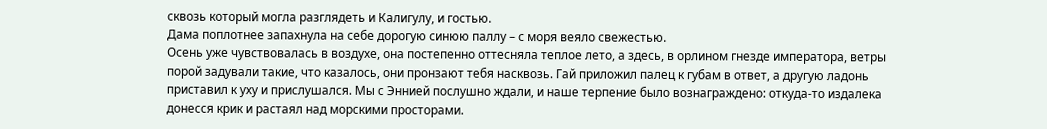сквозь который могла разглядеть и Калигулу, и гостью.
Дама поплотнее запахнула на себе дорогую синюю паллу – с моря веяло свежестью.
Осень уже чувствовалась в воздухе, она постепенно оттесняла теплое лето, а здесь, в орлином гнезде императора, ветры порой задували такие, что казалось, они пронзают тебя насквозь. Гай приложил палец к губам в ответ, а другую ладонь приставил к уху и прислушался. Мы с Эннией послушно ждали, и наше терпение было вознаграждено: откуда-то издалека донесся крик и растаял над морскими просторами.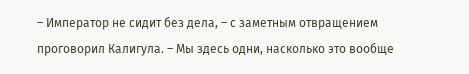– Император не сидит без дела, – с заметным отвращением проговорил Калигула. – Мы здесь одни, насколько это вообще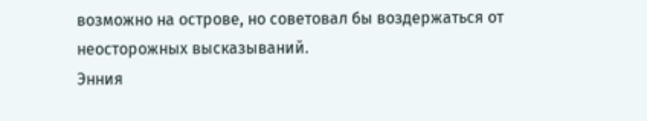возможно на острове, но советовал бы воздержаться от неосторожных высказываний.
Энния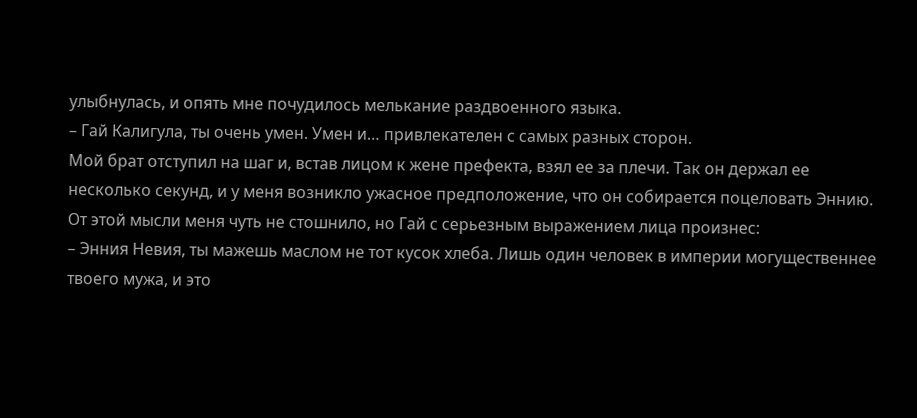улыбнулась, и опять мне почудилось мелькание раздвоенного языка.
– Гай Калигула, ты очень умен. Умен и… привлекателен с самых разных сторон.
Мой брат отступил на шаг и, встав лицом к жене префекта, взял ее за плечи. Так он держал ее несколько секунд, и у меня возникло ужасное предположение, что он собирается поцеловать Эннию. От этой мысли меня чуть не стошнило, но Гай с серьезным выражением лица произнес:
– Энния Невия, ты мажешь маслом не тот кусок хлеба. Лишь один человек в империи могущественнее твоего мужа, и это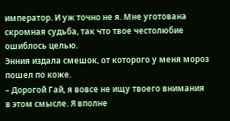император. И уж точно не я. Мне уготована скромная судьба, так что твое честолюбие ошиблось целью.
Энния издала смешок, от которого у меня мороз пошел по коже.
– Дорогой Гай, я вовсе не ищу твоего внимания в этом смысле. Я вполне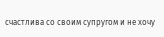счастлива со своим супругом и не хочу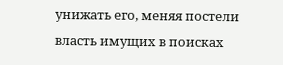унижать его, меняя постели власть имущих в поисках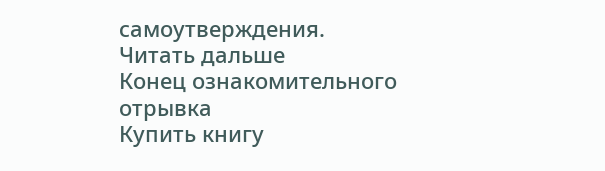самоутверждения.
Читать дальше
Конец ознакомительного отрывка
Купить книгу